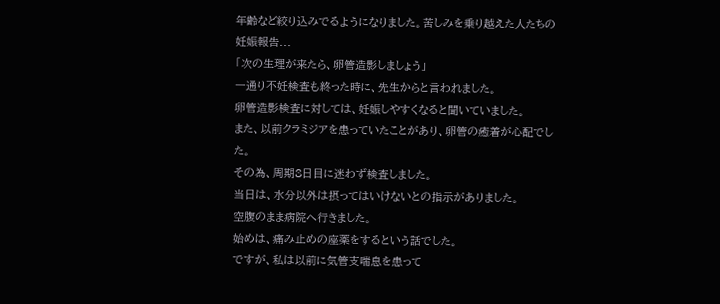年齢など絞り込みでるようになりました。苦しみを乗り越えた人たちの妊娠報告...
「次の生理が来たら、卵管造影しましょう」
一通り不妊検査も終った時に、先生からと言われました。
卵管造影検査に対しては、妊娠しやすくなると聞いていました。
また、以前クラミジアを患っていたことがあり、卵管の癒着が心配でした。
その為、周期8日目に迷わず検査しました。
当日は、水分以外は摂ってはいけないとの指示がありました。
空腹のまま病院へ行きました。
始めは、痛み止めの座薬をするという話でした。
ですが、私は以前に気管支喘息を患って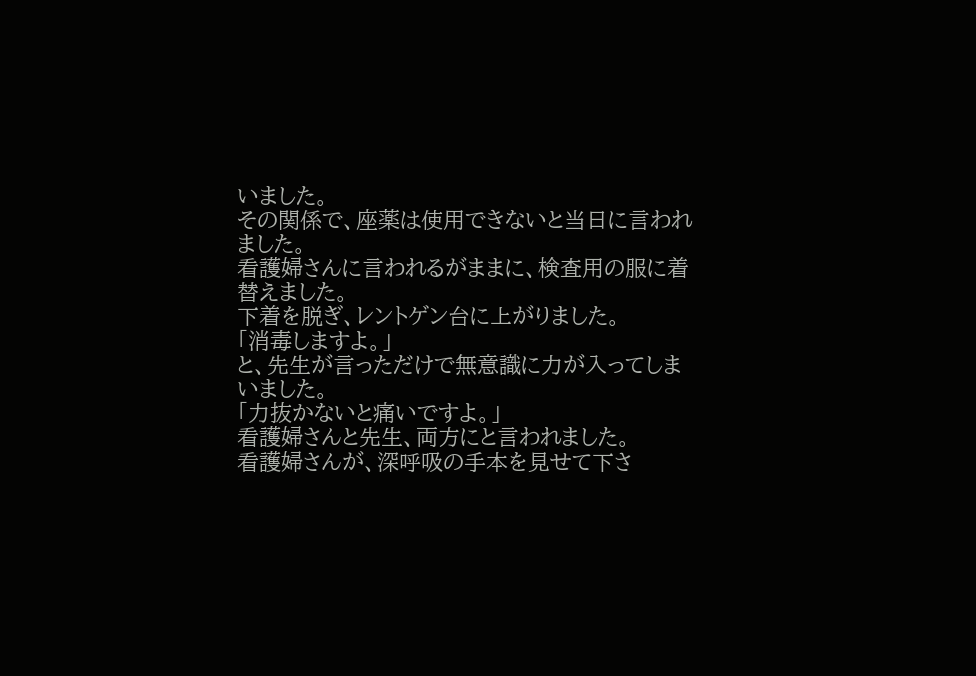いました。
その関係で、座薬は使用できないと当日に言われました。
看護婦さんに言われるがままに、検査用の服に着替えました。
下着を脱ぎ、レントゲン台に上がりました。
「消毒しますよ。」
と、先生が言っただけで無意識に力が入ってしまいました。
「力抜かないと痛いですよ。」
看護婦さんと先生、両方にと言われました。
看護婦さんが、深呼吸の手本を見せて下さ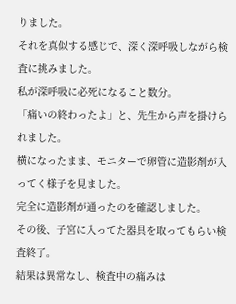りました。
それを真似する感じで、深く深呼吸しながら検査に挑みました。
私が深呼吸に必死になること数分。
「痛いの終わったよ」と、先生から声を掛けられました。
横になったまま、モニターで卵管に造影剤が入ってく様子を見ました。
完全に造影剤が通ったのを確認しました。
その後、子宮に入ってた器具を取ってもらい検査終了。
結果は異常なし、検査中の痛みは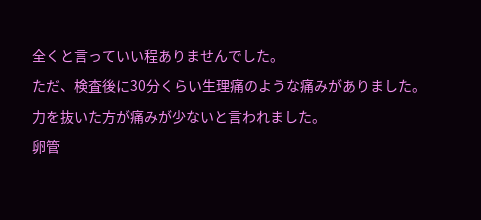全くと言っていい程ありませんでした。
ただ、検査後に30分くらい生理痛のような痛みがありました。
力を抜いた方が痛みが少ないと言われました。
卵管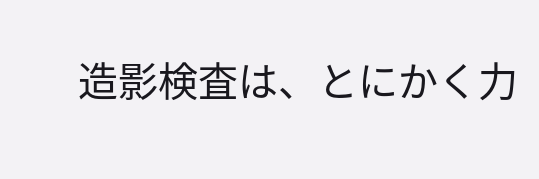造影検査は、とにかく力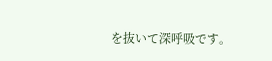を抜いて深呼吸です。